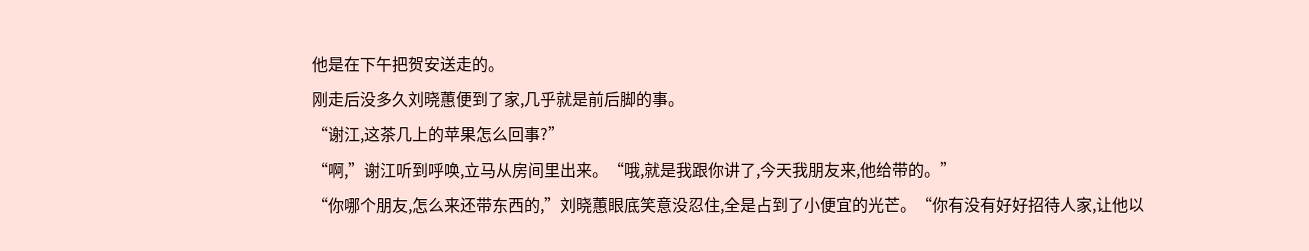他是在下午把贺安送走的。
刚走后没多久刘晓蕙便到了家,几乎就是前后脚的事。
“谢江,这茶几上的苹果怎么回事?”
“啊,”谢江听到呼唤,立马从房间里出来。“哦,就是我跟你讲了,今天我朋友来,他给带的。”
“你哪个朋友,怎么来还带东西的,”刘晓蕙眼底笑意没忍住,全是占到了小便宜的光芒。“你有没有好好招待人家,让他以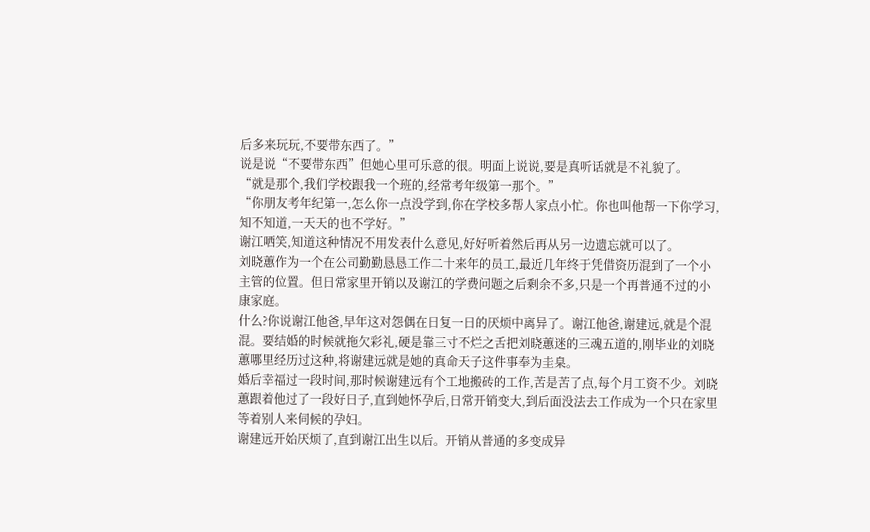后多来玩玩,不要带东西了。”
说是说“不要带东西”但她心里可乐意的很。明面上说说,要是真听话就是不礼貌了。
“就是那个,我们学校跟我一个班的,经常考年级第一那个。”
“你朋友考年纪第一,怎么你一点没学到,你在学校多帮人家点小忙。你也叫他帮一下你学习,知不知道,一天天的也不学好。”
谢江哂笑,知道这种情况不用发表什么意见,好好听着然后再从另一边遗忘就可以了。
刘晓蕙作为一个在公司勤勤恳恳工作二十来年的员工,最近几年终于凭借资历混到了一个小主管的位置。但日常家里开销以及谢江的学费问题之后剩余不多,只是一个再普通不过的小康家庭。
什么?你说谢江他爸,早年这对怨偶在日复一日的厌烦中离异了。谢江他爸,谢建远,就是个混混。要结婚的时候就拖欠彩礼,硬是靠三寸不烂之舌把刘晓蕙迷的三魂五道的,刚毕业的刘晓蕙哪里经历过这种,将谢建远就是她的真命天子这件事奉为圭臬。
婚后幸福过一段时间,那时候谢建远有个工地搬砖的工作,苦是苦了点,每个月工资不少。刘晓蕙跟着他过了一段好日子,直到她怀孕后,日常开销变大,到后面没法去工作成为一个只在家里等着别人来伺候的孕妇。
谢建远开始厌烦了,直到谢江出生以后。开销从普通的多变成异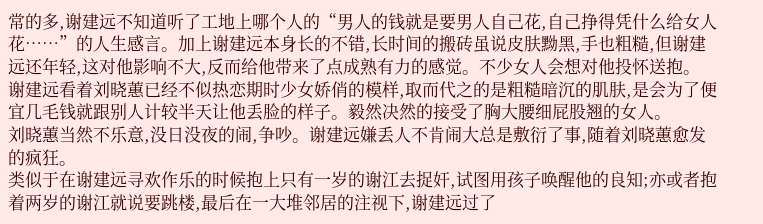常的多,谢建远不知道听了工地上哪个人的“男人的钱就是要男人自己花,自己挣得凭什么给女人花……”的人生感言。加上谢建远本身长的不错,长时间的搬砖虽说皮肤黝黑,手也粗糙,但谢建远还年轻,这对他影响不大,反而给他带来了点成熟有力的感觉。不少女人会想对他投怀送抱。
谢建远看着刘晓蕙已经不似热恋期时少女娇俏的模样,取而代之的是粗糙暗沉的肌肤,是会为了便宜几毛钱就跟别人计较半天让他丢脸的样子。毅然决然的接受了胸大腰细屁股翘的女人。
刘晓蕙当然不乐意,没日没夜的闹,争吵。谢建远嫌丢人不肯闹大总是敷衍了事,随着刘晓蕙愈发的疯狂。
类似于在谢建远寻欢作乐的时候抱上只有一岁的谢江去捉奸,试图用孩子唤醒他的良知;亦或者抱着两岁的谢江就说要跳楼,最后在一大堆邻居的注视下,谢建远过了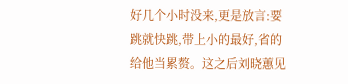好几个小时没来,更是放言:要跳就快跳,带上小的最好,省的给他当累赘。这之后刘晓蕙见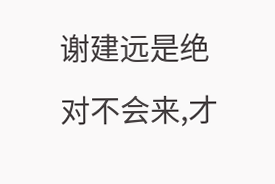谢建远是绝对不会来,才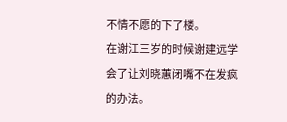不情不愿的下了楼。
在谢江三岁的时候谢建远学会了让刘晓蕙闭嘴不在发疯的办法。